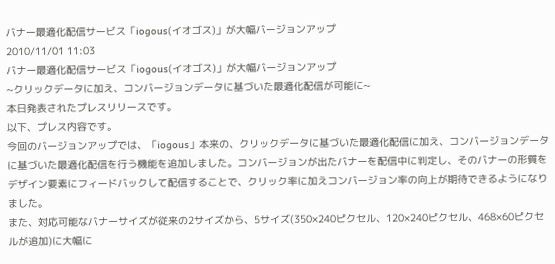バナー最適化配信サービス「iogous(イオゴス)」が大幅バージョンアップ
2010/11/01 11:03
バナー最適化配信サービス「iogous(イオゴス)」が大幅バージョンアップ
~クリックデータに加え、コンバージョンデータに基づいた最適化配信が可能に~
本日発表されたプレスリリースです。
以下、プレス内容です。
今回のバージョンアップでは、「iogous」本来の、クリックデータに基づいた最適化配信に加え、コンバージョンデータに基づいた最適化配信を行う機能を追加しました。コンバージョンが出たバナーを配信中に判定し、そのバナーの形質をデザイン要素にフィードバックして配信することで、クリック率に加えコンバージョン率の向上が期待できるようになりました。
また、対応可能なバナーサイズが従来の2サイズから、5サイズ(350×240ピクセル、120×240ピクセル、468×60ピクセルが追加)に大幅に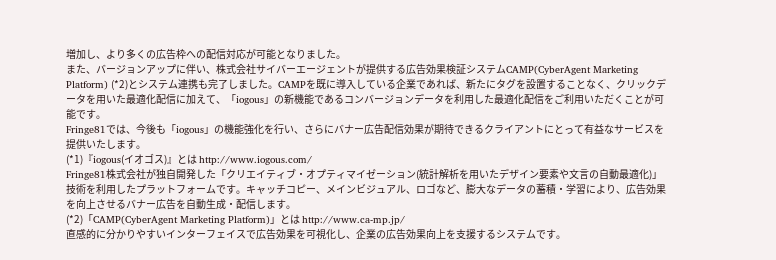増加し、より多くの広告枠への配信対応が可能となりました。
また、バージョンアップに伴い、株式会社サイバーエージェントが提供する広告効果検証システムCAMP(CyberAgent Marketing Platform) (*2)とシステム連携も完了しました。CAMPを既に導入している企業であれば、新たにタグを設置することなく、クリックデータを用いた最適化配信に加えて、「iogous」の新機能であるコンバージョンデータを利用した最適化配信をご利用いただくことが可能です。
Fringe81では、今後も「iogous」の機能強化を行い、さらにバナー広告配信効果が期待できるクライアントにとって有益なサービスを提供いたします。
(*1)『iogous(イオゴス)』とは http://www.iogous.com/
Fringe81株式会社が独自開発した「クリエイティブ・オプティマイゼーション(統計解析を用いたデザイン要素や文言の自動最適化)」技術を利用したプラットフォームです。キャッチコピー、メインビジュアル、ロゴなど、膨大なデータの蓄積・学習により、広告効果を向上させるバナー広告を自動生成・配信します。
(*2)「CAMP(CyberAgent Marketing Platform)」とは http://www.ca-mp.jp/
直感的に分かりやすいインターフェイスで広告効果を可視化し、企業の広告効果向上を支援するシステムです。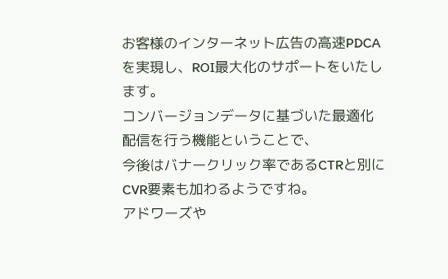お客様のインターネット広告の高速PDCAを実現し、ROI最大化のサポートをいたします。
コンバージョンデータに基づいた最適化配信を行う機能ということで、
今後はバナークリック率であるCTRと別にCVR要素も加わるようですね。
アドワーズや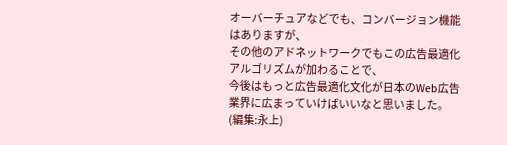オーバーチュアなどでも、コンバージョン機能はありますが、
その他のアドネットワークでもこの広告最適化アルゴリズムが加わることで、
今後はもっと広告最適化文化が日本のWeb広告業界に広まっていけばいいなと思いました。
(編集:永上)